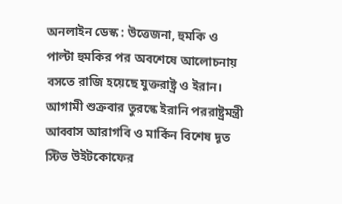অনলাইন ডেস্ক : উত্তেজনা, হুমকি ও পাল্টা হুমকির পর অবশেষে আলোচনায় বসতে রাজি হয়েছে যুক্তরাষ্ট্র ও ইরান। আগামী শুক্রবার তুরস্কে ইরানি পররাষ্ট্রমন্ত্রী আব্বাস আরাগবি ও মার্কিন বিশেষ দূত স্টিভ উইটকোফের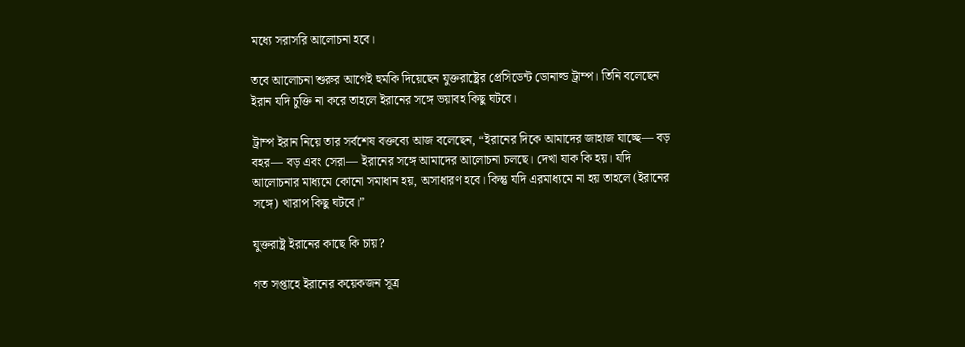মধ্যে সরাসরি আলোচনা হবে।

তবে আলোচনা শুরুর আগেই হুমকি দিয়েছেন যুক্তরাষ্ট্রের প্রেসিডেন্ট ডোনাল্ড ট্রাম্প। তিনি বলেছেন ইরান যদি চুক্তি না করে তাহলে ইরানের সঙ্গে ভয়াবহ কিছু ঘটবে।

ট্রাম্প ইরান নিয়ে তার সর্বশেষ বক্তব্যে আজ বলেছেন, “ইরানের দিকে আমাদের জাহাজ যাচ্ছে— বড় বহর— বড় এবং সেরা— ইরানের সঙ্গে আমাদের আলোচনা চলছে। দেখা যাক কি হয়। যদি আলোচনার মাধ্যমে কোনো সমাধান হয়, অসাধারণ হবে। কিন্তু যদি এরমাধ্যমে না হয় তাহলে (ইরানের সঙ্গে) খারাপ কিছু ঘটবে।”

যুক্তরাষ্ট্র ইরানের কাছে কি চায়?

গত সপ্তাহে ইরানের কয়েকজন সূত্র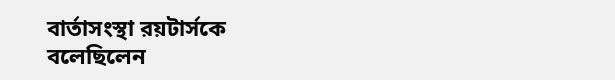বার্তাসংস্থা রয়টার্সকে বলেছিলেন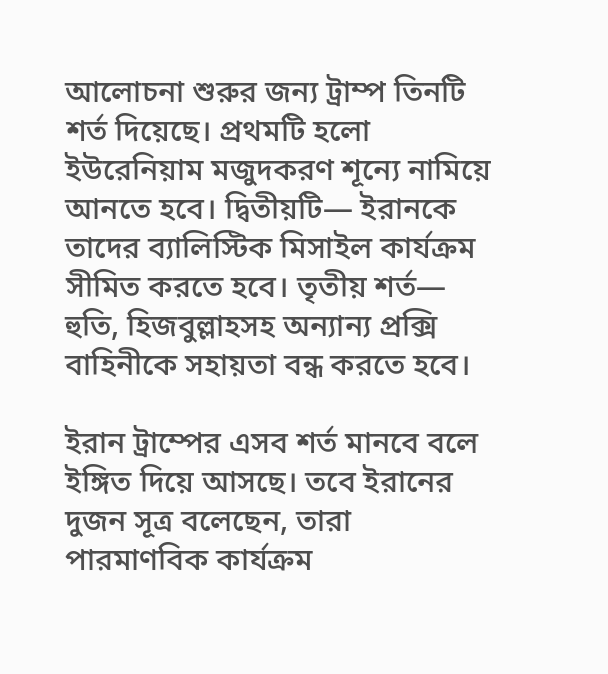আলোচনা শুরুর জন্য ট্রাম্প তিনটি শর্ত দিয়েছে। প্রথমটি হলো ইউরেনিয়াম মজুদকরণ শূন্যে নামিয়ে আনতে হবে। দ্বিতীয়টি— ইরানকে তাদের ব্যালিস্টিক মিসাইল কার্যক্রম সীমিত করতে হবে। তৃতীয় শর্ত— হুতি, হিজবুল্লাহসহ অন্যান্য প্রক্সি বাহিনীকে সহায়তা বন্ধ করতে হবে।

ইরান ট্রাম্পের এসব শর্ত মানবে বলে ইঙ্গিত দিয়ে আসছে। তবে ইরানের দুজন সূত্র বলেছেন, তারা পারমাণবিক কার্যক্রম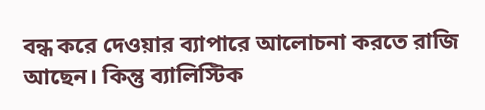বন্ধ করে দেওয়ার ব্যাপারে আলোচনা করতে রাজি আছেন। কিন্তু ব্যালিস্টিক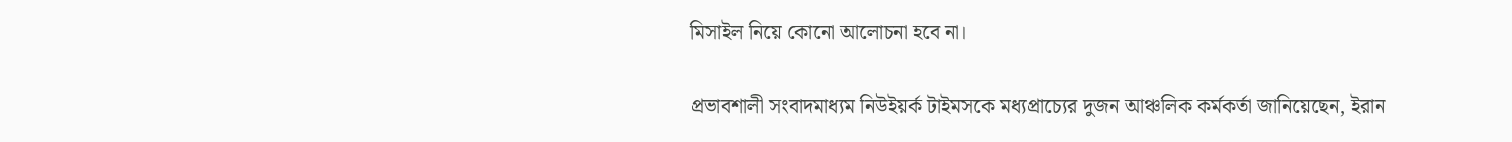মিসাইল নিয়ে কোনো আলোচনা হবে না।

প্রভাবশালী সংবাদমাধ্যম নিউইয়র্ক টাইমসকে মধ্যপ্রাচ্যের দুজন আঞ্চলিক কর্মকর্তা জানিয়েছেন, ইরান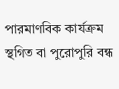পারমাণবিক কার্যক্রম স্থগিত বা পুরোপুরি বন্ধ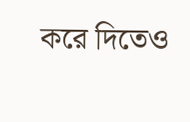করে দিতেও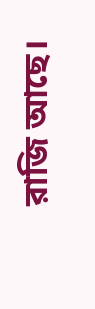রাজি আছে।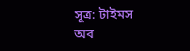সূত্র: টাইমস অব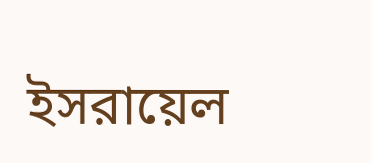ইসরায়েল